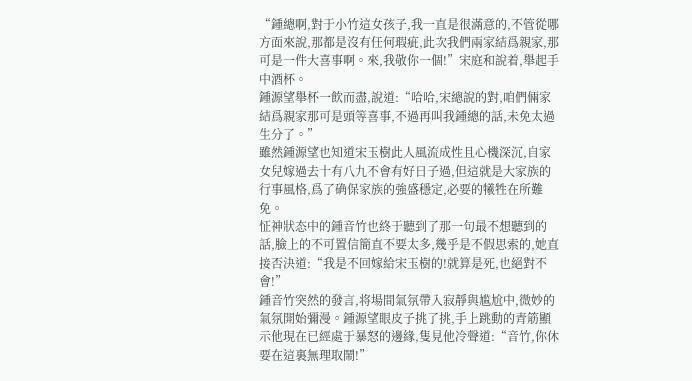“鍾總啊,對于小竹這女孩子,我一直是很滿意的,不管從哪方面來說,那都是沒有任何瑕疵,此次我們兩家結爲親家,那可是一件大喜事啊。來,我敬你一個!”宋庭和說着,舉起手中酒杯。
鍾源望舉杯一飲而盡,說道:“哈哈,宋總說的對,咱們倆家結爲親家那可是頭等喜事,不過再叫我鍾總的話,未免太過生分了。”
雖然鍾源望也知道宋玉樹此人風流成性且心機深沉,自家女兒嫁過去十有八九不會有好日子過,但這就是大家族的行事風格,爲了确保家族的強盛穩定,必要的犧牲在所難免。
怔神狀态中的鍾音竹也終于聽到了那一句最不想聽到的話,臉上的不可置信簡直不要太多,幾乎是不假思索的,她直接否決道:“我是不回嫁給宋玉樹的!就算是死,也絕對不會!”
鍾音竹突然的發言,将場間氣氛帶入寂靜與尴尬中,微妙的氣氛開始彌漫。鍾源望眼皮子挑了挑,手上跳動的青筋顯示他現在已經處于暴怒的邊緣,隻見他冷聲道:“音竹,你休要在這裏無理取鬧!”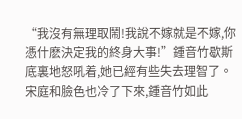“我沒有無理取鬧!我說不嫁就是不嫁,你憑什麽決定我的終身大事!”鍾音竹歇斯底裏地怒吼着,她已經有些失去理智了。
宋庭和臉色也冷了下來,鍾音竹如此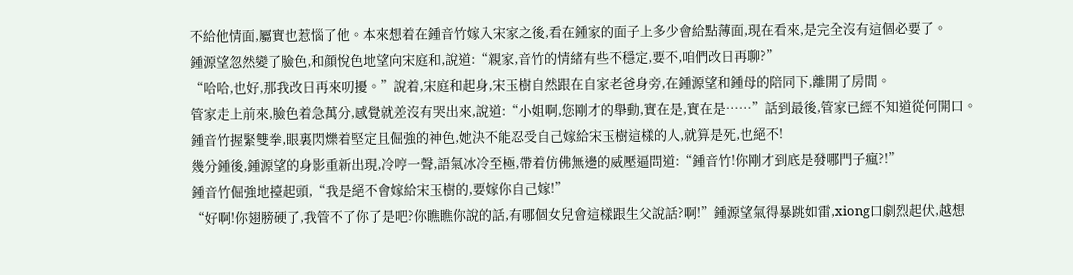不給他情面,屬實也惹惱了他。本來想着在鍾音竹嫁入宋家之後,看在鍾家的面子上多少會給點薄面,現在看來,是完全沒有這個必要了。
鍾源望忽然變了臉色,和顔悅色地望向宋庭和,說道:“親家,音竹的情緒有些不穩定,要不,咱們改日再聊?”
“哈哈,也好,那我改日再來叨擾。”說着,宋庭和起身,宋玉樹自然跟在自家老爸身旁,在鍾源望和鍾母的陪同下,離開了房間。
管家走上前來,臉色着急萬分,感覺就差沒有哭出來,說道:“小姐啊,您剛才的舉動,實在是,實在是……”話到最後,管家已經不知道從何開口。
鍾音竹握緊雙拳,眼裏閃爍着堅定且倔強的神色,她決不能忍受自己嫁給宋玉樹這樣的人,就算是死,也絕不!
幾分鍾後,鍾源望的身影重新出現,冷哼一聲,語氣冰冷至極,帶着仿佛無邊的威壓逼問道:“鍾音竹!你剛才到底是發哪門子瘋?!”
鍾音竹倔強地擡起頭,“我是絕不會嫁給宋玉樹的,要嫁你自己嫁!”
“好啊!你翅膀硬了,我管不了你了是吧?你瞧瞧你說的話,有哪個女兒會這樣跟生父說話?啊!”鍾源望氣得暴跳如雷,xiong口劇烈起伏,越想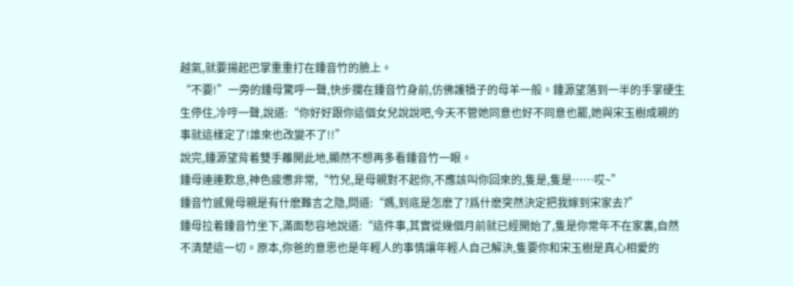越氣,就要揚起巴掌重重打在鍾音竹的臉上。
“不要!”一旁的鍾母驚呼一聲,快步攔在鍾音竹身前,仿佛護犢子的母羊一般。鍾源望落到一半的手掌硬生生停住,冷哼一聲,說道:“你好好跟你這個女兒說說吧,今天不管她同意也好不同意也罷,她與宋玉樹成親的事就這樣定了!誰來也改變不了!!”
說完,鍾源望背着雙手離開此地,顯然不想再多看鍾音竹一眼。
鍾母連連歎息,神色疲憊非常,“竹兒,是母親對不起你,不應該叫你回來的,隻是,隻是……哎~”
鍾音竹感覺母親是有什麽難言之隐,問道:“媽,到底是怎麽了?爲什麽突然決定把我嫁到宋家去?”
鍾母拉着鍾音竹坐下,滿面愁容地說道:“這件事,其實從幾個月前就已經開始了,隻是你常年不在家裏,自然不清楚這一切。原本,你爸的意思也是年輕人的事情讓年輕人自己解決,隻要你和宋玉樹是真心相愛的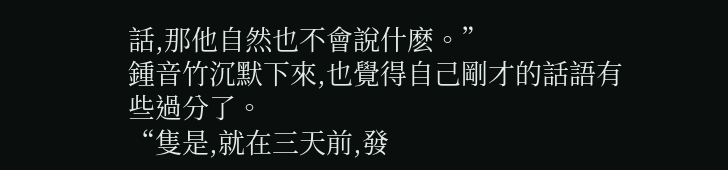話,那他自然也不會說什麽。”
鍾音竹沉默下來,也覺得自己剛才的話語有些過分了。
“隻是,就在三天前,發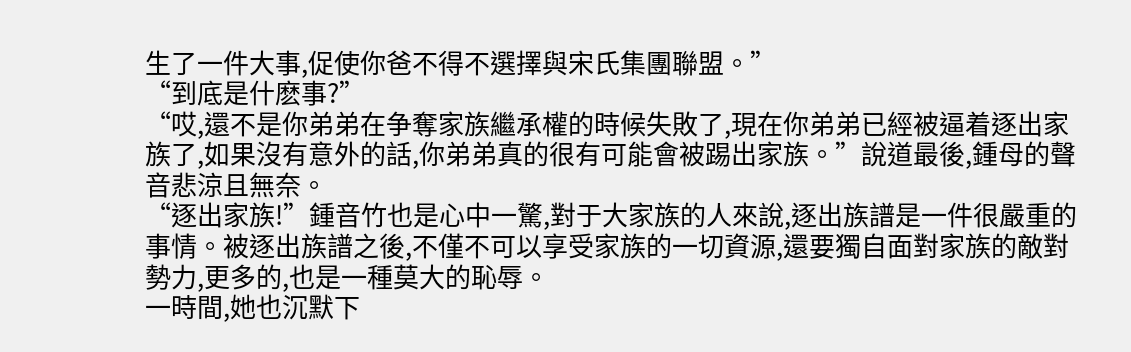生了一件大事,促使你爸不得不選擇與宋氏集團聯盟。”
“到底是什麽事?”
“哎,還不是你弟弟在争奪家族繼承權的時候失敗了,現在你弟弟已經被逼着逐出家族了,如果沒有意外的話,你弟弟真的很有可能會被踢出家族。”說道最後,鍾母的聲音悲涼且無奈。
“逐出家族!”鍾音竹也是心中一驚,對于大家族的人來說,逐出族譜是一件很嚴重的事情。被逐出族譜之後,不僅不可以享受家族的一切資源,還要獨自面對家族的敵對勢力,更多的,也是一種莫大的恥辱。
一時間,她也沉默下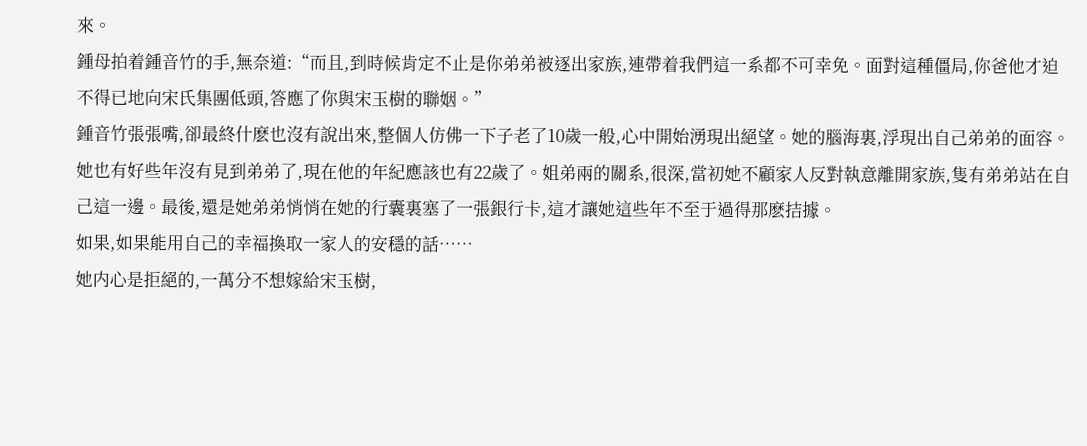來。
鍾母拍着鍾音竹的手,無奈道:“而且,到時候肯定不止是你弟弟被逐出家族,連帶着我們這一系都不可幸免。面對這種僵局,你爸他才迫不得已地向宋氏集團低頭,答應了你與宋玉樹的聯姻。”
鍾音竹張張嘴,卻最終什麽也沒有說出來,整個人仿佛一下子老了10歲一般,心中開始湧現出絕望。她的腦海裏,浮現出自己弟弟的面容。
她也有好些年沒有見到弟弟了,現在他的年紀應該也有22歲了。姐弟兩的關系,很深,當初她不顧家人反對執意離開家族,隻有弟弟站在自己這一邊。最後,還是她弟弟悄悄在她的行囊裏塞了一張銀行卡,這才讓她這些年不至于過得那麽拮據。
如果,如果能用自己的幸福換取一家人的安穩的話……
她内心是拒絕的,一萬分不想嫁給宋玉樹,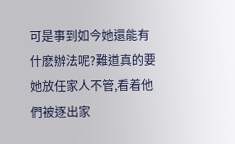可是事到如今她還能有什麽辦法呢?難道真的要她放任家人不管,看着他們被逐出家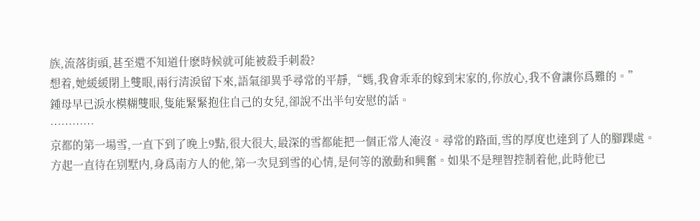族,流落街頭,甚至還不知道什麽時候就可能被殺手刺殺?
想着,她緩緩閉上雙眼,兩行清淚留下來,語氣卻異乎尋常的平靜,“媽,我會乖乖的嫁到宋家的,你放心,我不會讓你爲難的。”
鍾母早已淚水模糊雙眼,隻能緊緊抱住自己的女兒,卻說不出半句安慰的話。
…………
京都的第一場雪,一直下到了晚上9點,很大很大,最深的雪都能把一個正常人淹沒。尋常的路面,雪的厚度也達到了人的腳踝處。
方起一直待在别墅内,身爲南方人的他,第一次見到雪的心情,是何等的激動和興奮。如果不是理智控制着他,此時他已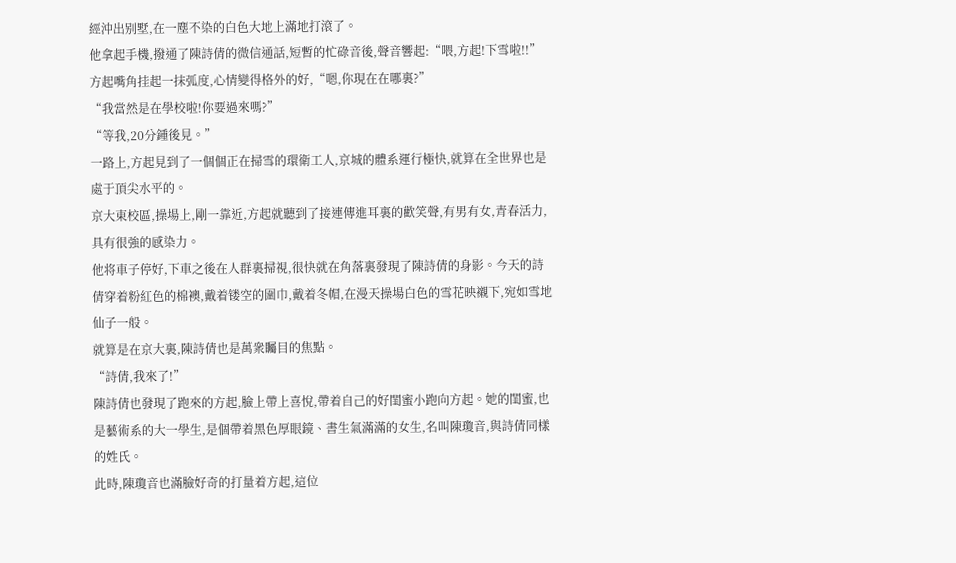經沖出别墅,在一塵不染的白色大地上滿地打滾了。
他拿起手機,撥通了陳詩倩的微信通話,短暫的忙碌音後,聲音響起:“喂,方起!下雪啦!!”
方起嘴角挂起一抹弧度,心情變得格外的好,“嗯,你現在在哪裏?”
“我當然是在學校啦!你要過來嗎?”
“等我,20分鍾後見。”
一路上,方起見到了一個個正在掃雪的環衛工人,京城的體系運行極快,就算在全世界也是處于頂尖水平的。
京大東校區,操場上,剛一靠近,方起就聽到了接連傳進耳裏的歡笑聲,有男有女,青春活力,具有很強的感染力。
他将車子停好,下車之後在人群裏掃視,很快就在角落裏發現了陳詩倩的身影。今天的詩倩穿着粉紅色的棉襖,戴着镂空的圍巾,戴着冬帽,在漫天操場白色的雪花映襯下,宛如雪地仙子一般。
就算是在京大裏,陳詩倩也是萬衆矚目的焦點。
“詩倩,我來了!”
陳詩倩也發現了跑來的方起,臉上帶上喜悅,帶着自己的好閨蜜小跑向方起。她的閨蜜,也是藝術系的大一學生,是個帶着黑色厚眼鏡、書生氣滿滿的女生,名叫陳瓊音,與詩倩同樣的姓氏。
此時,陳瓊音也滿臉好奇的打量着方起,這位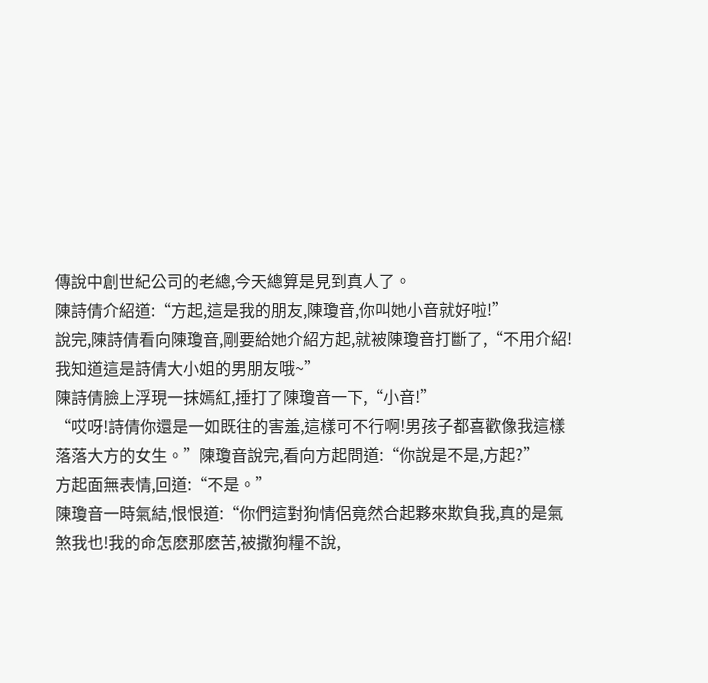傳說中創世紀公司的老總,今天總算是見到真人了。
陳詩倩介紹道:“方起,這是我的朋友,陳瓊音,你叫她小音就好啦!”
說完,陳詩倩看向陳瓊音,剛要給她介紹方起,就被陳瓊音打斷了,“不用介紹!我知道這是詩倩大小姐的男朋友哦~”
陳詩倩臉上浮現一抹嫣紅,捶打了陳瓊音一下,“小音!”
“哎呀!詩倩你還是一如既往的害羞,這樣可不行啊!男孩子都喜歡像我這樣落落大方的女生。”陳瓊音說完,看向方起問道:“你說是不是,方起?”
方起面無表情,回道:“不是。”
陳瓊音一時氣結,恨恨道:“你們這對狗情侶竟然合起夥來欺負我,真的是氣煞我也!我的命怎麽那麽苦,被撒狗糧不說,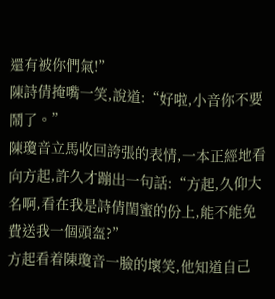還有被你們氣!”
陳詩倩掩嘴一笑,說道:“好啦,小音你不要鬧了。”
陳瓊音立馬收回誇張的表情,一本正經地看向方起,許久才蹦出一句話:“方起,久仰大名啊,看在我是詩倩閨蜜的份上,能不能免費送我一個頭盔?”
方起看着陳瓊音一臉的壞笑,他知道自己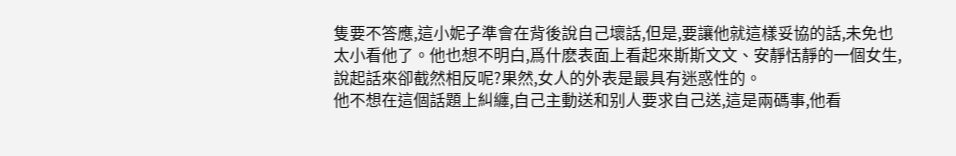隻要不答應,這小妮子準會在背後說自己壞話,但是,要讓他就這樣妥協的話,未免也太小看他了。他也想不明白,爲什麽表面上看起來斯斯文文、安靜恬靜的一個女生,說起話來卻截然相反呢?果然,女人的外表是最具有迷惑性的。
他不想在這個話題上糾纏,自己主動送和别人要求自己送,這是兩碼事,他看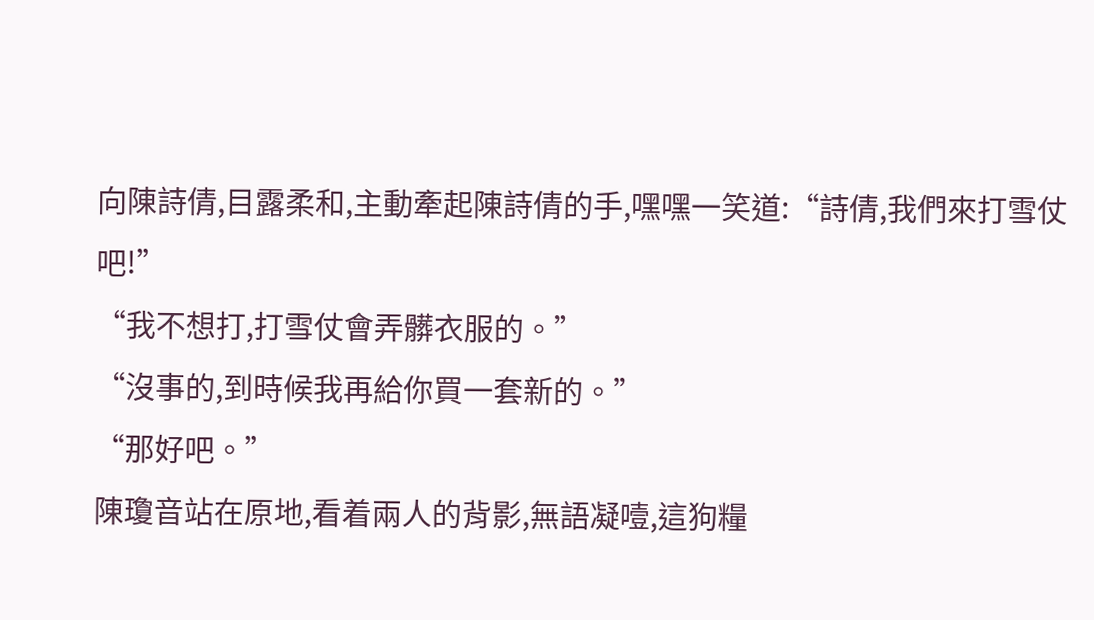向陳詩倩,目露柔和,主動牽起陳詩倩的手,嘿嘿一笑道:“詩倩,我們來打雪仗吧!”
“我不想打,打雪仗會弄髒衣服的。”
“沒事的,到時候我再給你買一套新的。”
“那好吧。”
陳瓊音站在原地,看着兩人的背影,無語凝噎,這狗糧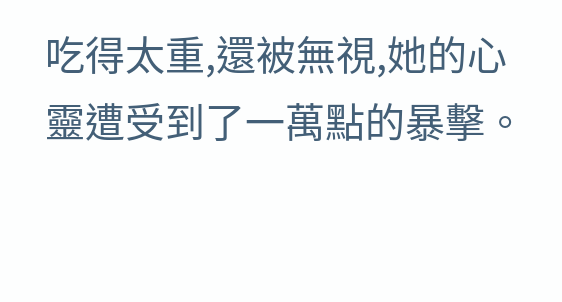吃得太重,還被無視,她的心靈遭受到了一萬點的暴擊。